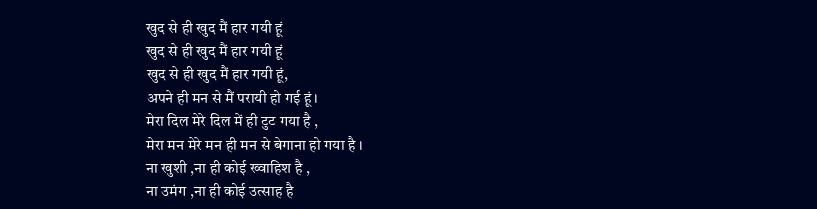खुद से ही खुद मैं हार गयी हूं
खुद से ही खुद मैं हार गयी हूं
खुद से ही खुद मैं हार गयी हूं,
अपने ही मन से मैं परायी हो गई हूं।
मेरा दिल मेरे दिल में ही टुट गया है ,
मेरा मन मेरे मन ही मन से बेगाना हो गया है ।
ना खुशी ,ना ही कोई ख्वाहिश है ,
ना उमंग ,ना ही कोई उत्साह है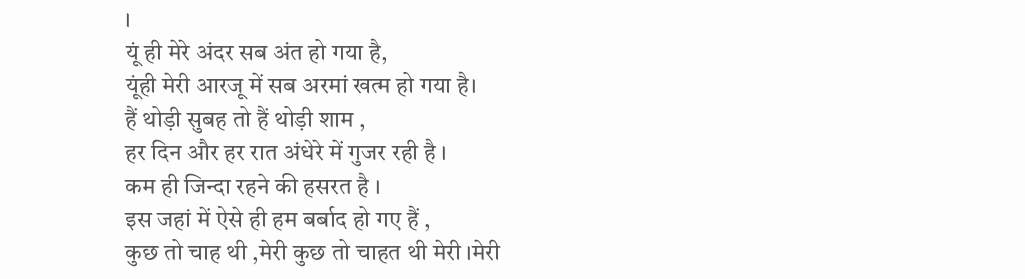।
यूं ही मेरे अंदर सब अंत हो गया है,
यूंही मेरी आरजू में सब अरमां खत्म हो गया है।
हैं थोड़ी सुबह तो हैं थोड़ी शाम ,
हर दिन और हर रात अंधेरे में गुजर रही है ।
कम ही जिन्दा रहने की हसरत है ।
इस जहां में ऐसे ही हम बर्बाद हो गए हैं ,
कुछ तो चाह थी ,मेरी कुछ तो चाहत थी मेरी ।मेरी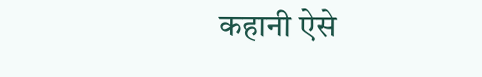कहानी ऐसे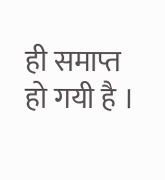ही समाप्त हो गयी है ।